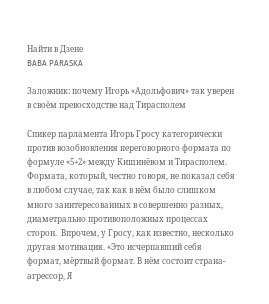Найти в Дзене
BABA PARASKA

Заложник: почему Игорь «Адольфович» так уверен в своём превосходстве над Тирасполем

Спикер парламента Игорь Гросу категорически против возобновления переговорного формата по формуле «5+2» между Кишинёвом и Тирасполем. Формата, который, честно говоря, не показал себя в любом случае, так как в нём было слишком много заинтересованных в совершенно разных, диаметрально противоположных процессах сторон.  Впрочем, у Гросу, как известно, несколько другая мотивация. «Это исчерпавший себя формат, мёртвый формат. В нём состоит страна-агрессор, Я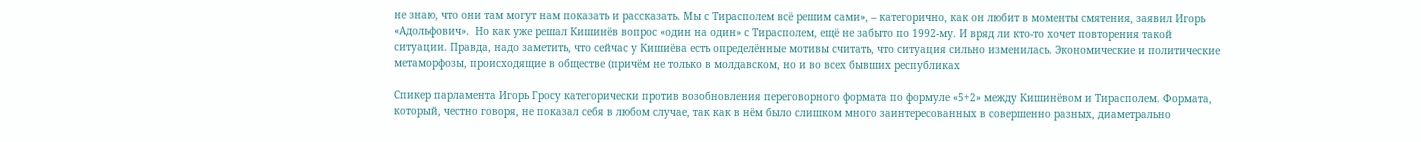не знаю, что они там могут нам показать и рассказать. Мы с Тирасполем всё решим сами», – категорично, как он любит в моменты смятения, заявил Игорь «Адольфович».  Но как уже решал Кишинёв вопрос «один на один» с Тирасполем, ещё не забыто по 1992-му. И вряд ли кто-то хочет повторения такой ситуации. Правда, надо заметить, что сейчас у Кишиёва есть определённые мотивы считать, что ситуация сильно изменилась. Экономические и политические метаморфозы, происходящие в обществе (причём не только в молдавском, но и во всех бывших республиках

Спикер парламента Игорь Гросу категорически против возобновления переговорного формата по формуле «5+2» между Кишинёвом и Тирасполем. Формата, который, честно говоря, не показал себя в любом случае, так как в нём было слишком много заинтересованных в совершенно разных, диаметрально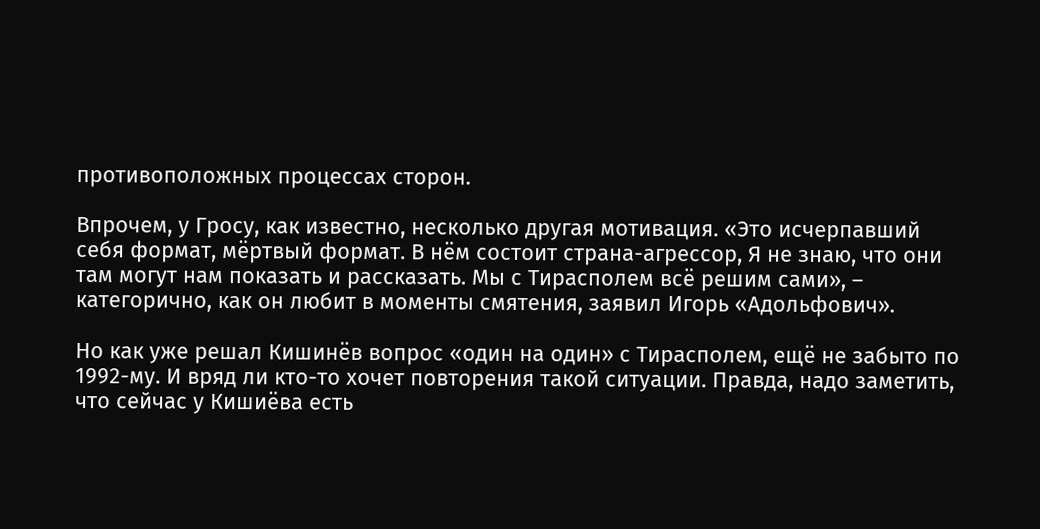противоположных процессах сторон.

Впрочем, у Гросу, как известно, несколько другая мотивация. «Это исчерпавший себя формат, мёртвый формат. В нём состоит страна-агрессор, Я не знаю, что они там могут нам показать и рассказать. Мы с Тирасполем всё решим сами», – категорично, как он любит в моменты смятения, заявил Игорь «Адольфович».

Но как уже решал Кишинёв вопрос «один на один» с Тирасполем, ещё не забыто по 1992-му. И вряд ли кто-то хочет повторения такой ситуации. Правда, надо заметить, что сейчас у Кишиёва есть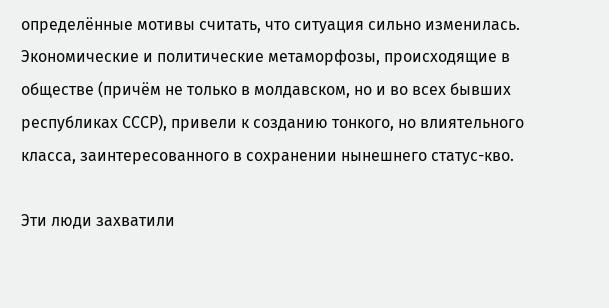определённые мотивы считать, что ситуация сильно изменилась. Экономические и политические метаморфозы, происходящие в обществе (причём не только в молдавском, но и во всех бывших республиках СССР), привели к созданию тонкого, но влиятельного класса, заинтересованного в сохранении нынешнего статус-кво.

Эти люди захватили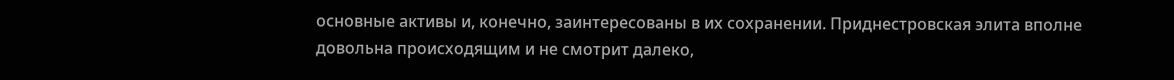основные активы и, конечно, заинтересованы в их сохранении. Приднестровская элита вполне довольна происходящим и не смотрит далеко,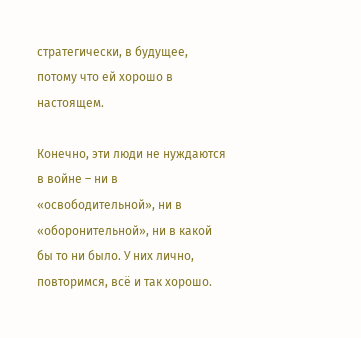стратегически, в будущее, потому что ей хорошо в настоящем.

Конечно, эти люди не нуждаются в войне – ни в «освободительной», ни в «оборонительной», ни в какой бы то ни было. У них лично, повторимся, всё и так хорошо.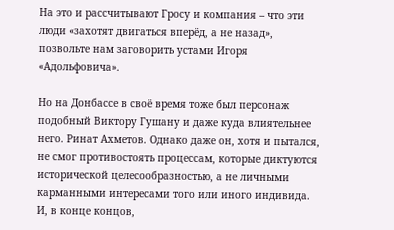На это и рассчитывают Гросу и компания – что эти люди «захотят двигаться вперёд, а не назад», позвольте нам заговорить устами Игоря «Адольфовича».

Но на Донбассе в своё время тоже был персонаж подобный Виктору Гушану и даже куда влиятельнее него. Ринат Ахметов. Однако даже он, хотя и пытался, не смог противостоять процессам, которые диктуются исторической целесообразностью, а не личными карманными интересами того или иного индивида. И, в конце концов,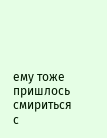ему тоже пришлось смириться с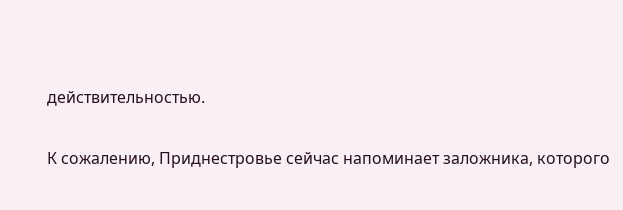действительностью.

К сожалению, Приднестровье сейчас напоминает заложника, которого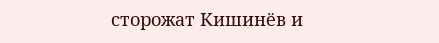сторожат Кишинёв и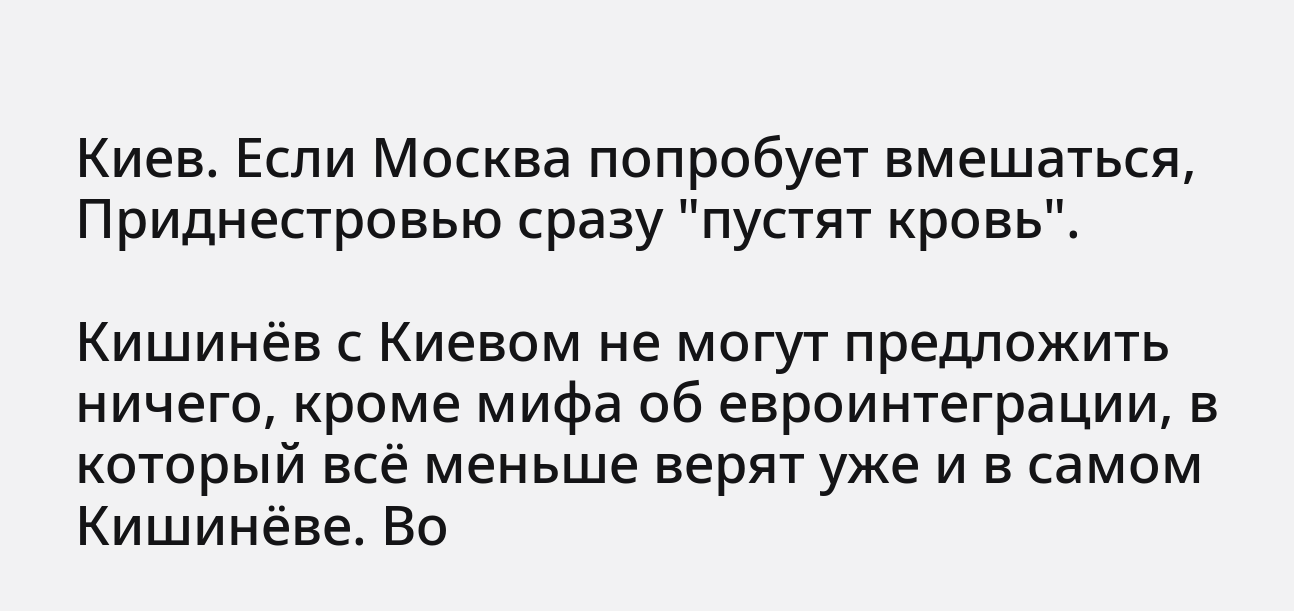Киев. Если Москва попробует вмешаться, Приднестровью сразу "пустят кровь".

Кишинёв с Киевом не могут предложить ничего, кроме мифа об евроинтеграции, в который всё меньше верят уже и в самом Кишинёве. Во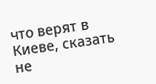что верят в Киеве, сказать не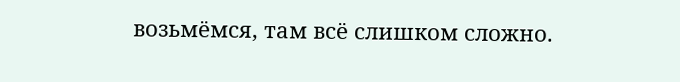возьмёмся, там всё слишком сложно.